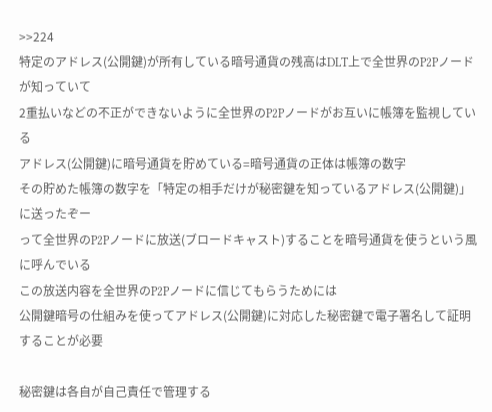>>224
特定のアドレス(公開鍵)が所有している暗号通貨の残高はDLT上で全世界のP2Pノードが知っていて
2重払いなどの不正ができないように全世界のP2Pノードがお互いに帳簿を監視している
アドレス(公開鍵)に暗号通貨を貯めている=暗号通貨の正体は帳簿の数字
その貯めた帳簿の数字を「特定の相手だけが秘密鍵を知っているアドレス(公開鍵)」に送ったぞー
って全世界のP2Pノードに放送(ブロードキャスト)することを暗号通貨を使うという風に呼んでいる
この放送内容を全世界のP2Pノードに信じてもらうためには
公開鍵暗号の仕組みを使ってアドレス(公開鍵)に対応した秘密鍵で電子署名して証明することが必要

秘密鍵は各自が自己責任で管理する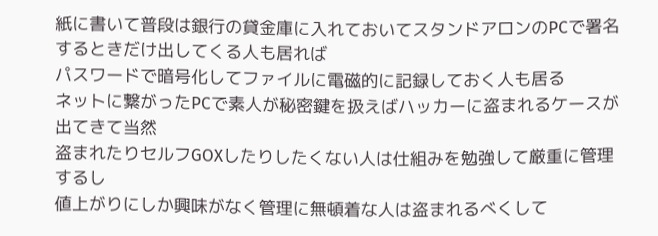紙に書いて普段は銀行の貸金庫に入れておいてスタンドアロンのPCで署名するときだけ出してくる人も居れば
パスワードで暗号化してファイルに電磁的に記録しておく人も居る
ネットに繋がったPCで素人が秘密鍵を扱えばハッカーに盗まれるケースが出てきて当然
盗まれたりセルフGOXしたりしたくない人は仕組みを勉強して厳重に管理するし
値上がりにしか興味がなく管理に無頓着な人は盗まれるべくして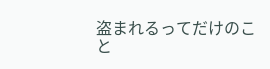盗まれるってだけのこと